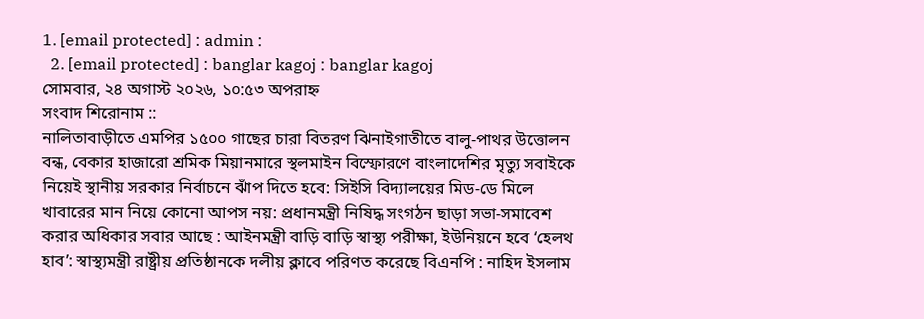1. [email protected] : admin :
  2. [email protected] : banglar kagoj : banglar kagoj
সোমবার, ২৪ অগাস্ট ২০২৬, ১০:৫৩ অপরাহ্ন
সংবাদ শিরোনাম ::
নালিতাবাড়ীতে এমপির ১৫০০ গাছের চারা বিতরণ ঝিনাইগাতীতে বালু-পাথর উত্তোলন বন্ধ, বেকার হাজারো শ্রমিক মিয়ানমারে স্থলমাইন বিস্ফোরণে বাংলাদেশির মৃত্যু সবাইকে নিয়েই স্থানীয় সরকার নির্বাচনে ঝাঁপ দিতে হবে: সিইসি বিদ্যালয়ের মিড-ডে মিলে খাবারের মান নিয়ে কোনো আপস নয়: প্রধানমন্ত্রী নিষিদ্ধ সংগঠন ছাড়া সভা-সমাবেশ করার অধিকার সবার আছে : আইনমন্ত্রী বাড়ি বাড়ি স্বাস্থ্য পরীক্ষা, ইউনিয়নে হবে ‘হেলথ হাব’: স্বাস্থ্যমন্ত্রী রাষ্ট্রীয় প্রতিষ্ঠানকে দলীয় ক্লাবে পরিণত করেছে বিএনপি : নাহিদ ইসলাম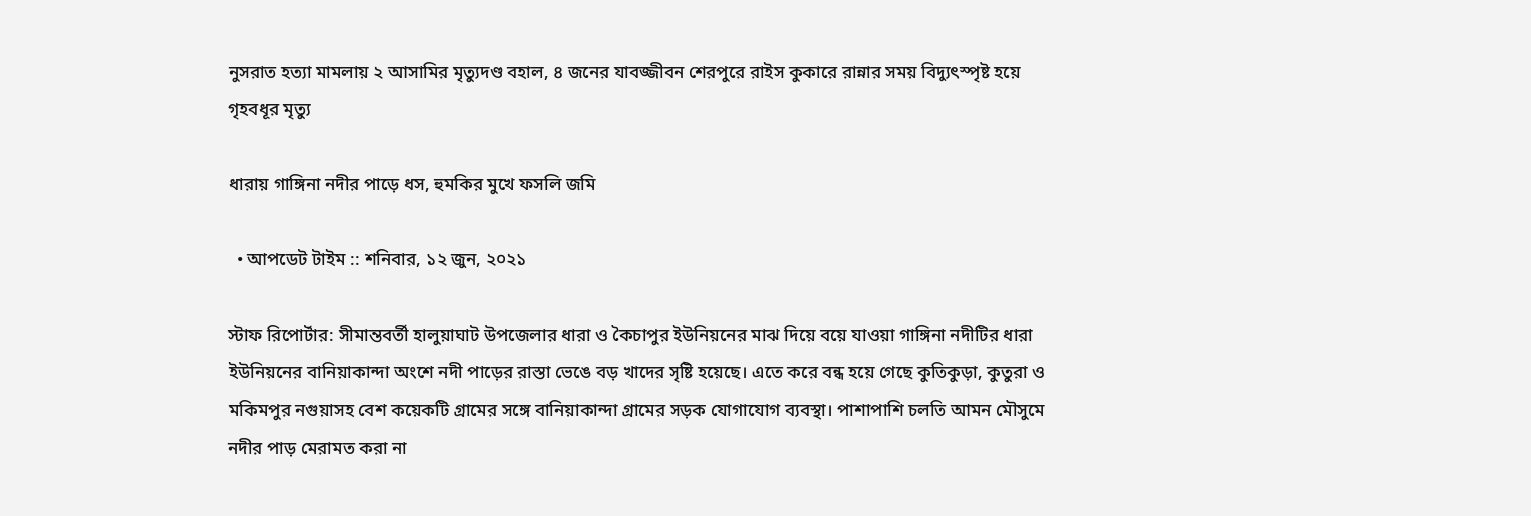নুসরাত হত্যা মামলায় ২ আসামির মৃত্যুদণ্ড বহাল, ৪ জনের যাবজ্জীবন শেরপুরে রাইস কুকারে রান্নার সময় বিদ্যুৎস্পৃষ্ট হয়ে গৃহবধূর মৃত্যু

ধারায় গাঙ্গিনা নদীর পাড়ে ধস, হুমকির মুখে ফসলি জমি

  • আপডেট টাইম :: শনিবার, ১২ জুন, ২০২১

স্টাফ রিপোর্টার: সীমান্তবর্তী হালুয়াঘাট উপজেলার ধারা ও কৈচাপুর ইউনিয়নের মাঝ দিয়ে বয়ে যাওয়া গাঙ্গিনা নদীটির ধারা ইউনিয়নের বানিয়াকান্দা অংশে নদী পাড়ের রাস্তা ভেঙে বড় খাদের সৃষ্টি হয়েছে। এতে করে বন্ধ হয়ে গেছে কুতিকুড়া, কুতুরা ও মকিমপুর নগুয়াসহ বেশ কয়েকটি গ্রামের সঙ্গে বানিয়াকান্দা গ্রামের সড়ক যোগাযোগ ব্যবস্থা। পাশাপাশি চলতি আমন মৌসুমে নদীর পাড় মেরামত করা না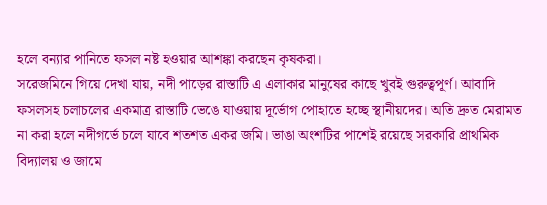হলে বন্যার পানিতে ফসল নষ্ট হওয়ার আশঙ্কা করছেন কৃষকরা।
সরেজমিনে গিয়ে দেখা যায়, নদী পাড়ের রাস্তাটি এ এলাকার মানুষের কাছে খুবই গুরুত্বপূর্ণ। আবাদি ফসলসহ চলাচলের একমাত্র রাস্তাটি ভেঙে যাওয়ায় দূর্ভোগ পোহাতে হচ্ছে স্থানীয়দের। অতি দ্রুত মেরামত না করা হলে নদীগর্ভে চলে যাবে শতশত একর জমি। ভাঙা অংশটির পাশেই রয়েছে সরকারি প্রাথমিক বিদ্যালয় ও জামে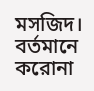মসজিদ। বর্তমানে করোনা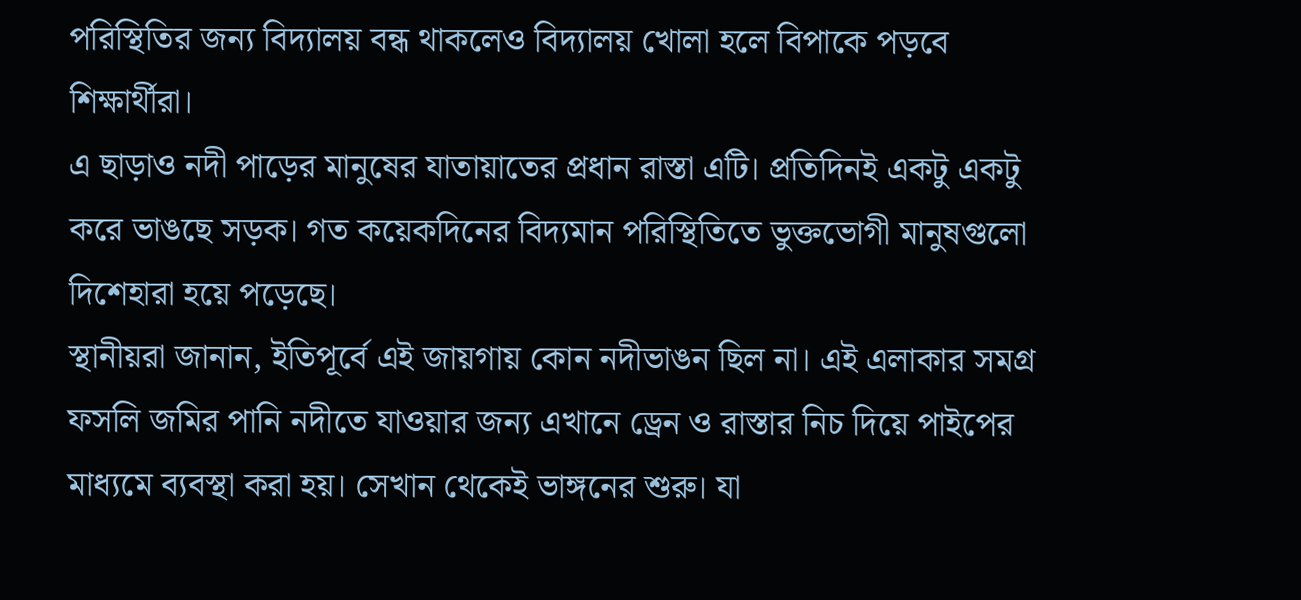পরিস্থিতির জন্য বিদ্যালয় বন্ধ থাকলেও বিদ্যালয় খোলা হলে বিপাকে পড়বে শিক্ষার্থীরা।
এ ছাড়াও নদী পাড়ের মানুষের যাতায়াতের প্রধান রাস্তা এটি। প্রতিদিনই একটু একটু করে ভাঙছে সড়ক। গত কয়েকদিনের বিদ্যমান পরিস্থিতিতে ভুক্তভোগী মানুষগুলো দিশেহারা হয়ে পড়েছে।
স্থানীয়রা জানান, ইতিপূর্বে এই জায়গায় কোন নদীভাঙন ছিল না। এই এলাকার সমগ্র ফসলি জমির পানি নদীতে যাওয়ার জন্য এখানে ড্রেন ও রাস্তার নিচ দিয়ে পাইপের মাধ্যমে ব্যবস্থা করা হয়। সেখান থেকেই ভাঙ্গনের শুরু। যা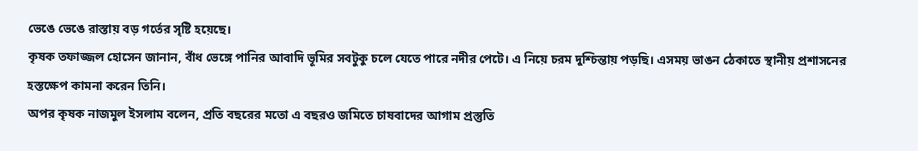ভেঙে ভেঙে রাস্তায় বড় গর্তের সৃষ্টি হয়েছে।
কৃষক তফাজ্জল হোসেন জানান, বাঁধ ভেঙ্গে পানির আবাদি ভূমির সবটুকু চলে যেতে পারে নদীর পেটে। এ নিয়ে চরম দুশ্চিন্তায় পড়ছি। এসময় ভাঙন ঠেকাতে স্থানীয় প্রশাসনের হস্তক্ষেপ কামনা করেন তিনি।
অপর কৃষক নাজমুল ইসলাম বলেন, প্রতি বছরের মতো এ বছরও জমিতে চাষবাদের আগাম প্রস্তুতি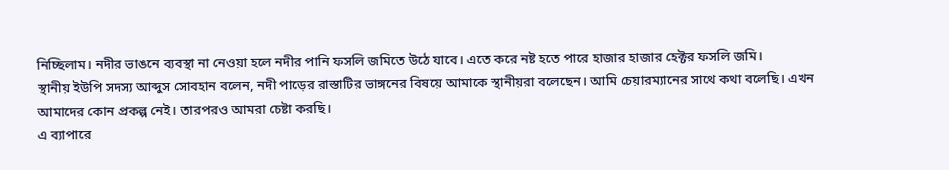নিচ্ছিলাম। নদীর ভাঙনে ব্যবস্থা না নেওয়া হলে নদীর পানি ফসলি জমিতে উঠে যাবে। এতে করে নষ্ট হতে পারে হাজার হাজার হেক্টর ফসলি জমি।
স্থানীয় ইউপি সদস্য আব্দুস সোবহান বলেন, নদী পাড়ের রাস্তাটির ভাঙ্গনের বিষয়ে আমাকে স্থানীয়রা বলেছেন। আমি চেয়ারম্যানের সাথে কথা বলেছি। এখন আমাদের কোন প্রকল্প নেই। তারপরও আমরা চেষ্টা করছি।
এ ব্যাপারে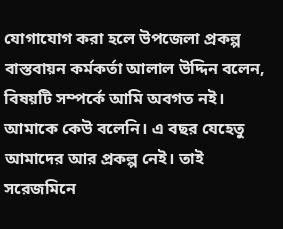যোগাযোগ করা হলে উপজেলা প্রকল্প বাস্তবায়ন কর্মকর্তা আলাল উদ্দিন বলেন, বিষয়টি সম্পর্কে আমি অবগত নই। আমাকে কেউ বলেনি। এ বছর যেহেতু আমাদের আর প্রকল্প নেই। তাই সরেজমিনে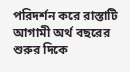পরিদর্শন করে রাস্তাটি আগামী অর্থ বছরের শুরুর দিকে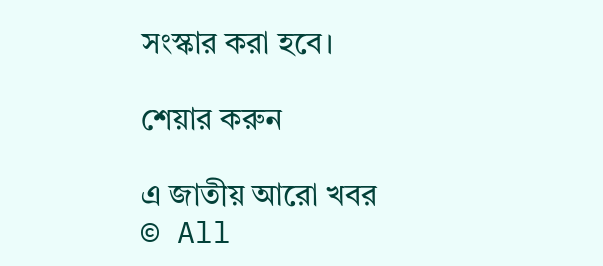সংস্কার করা হবে।

শেয়ার করুন

এ জাতীয় আরো খবর
© All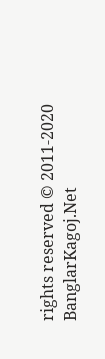rights reserved © 2011-2020 BanglarKagoj.Net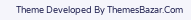Theme Developed By ThemesBazar.Com